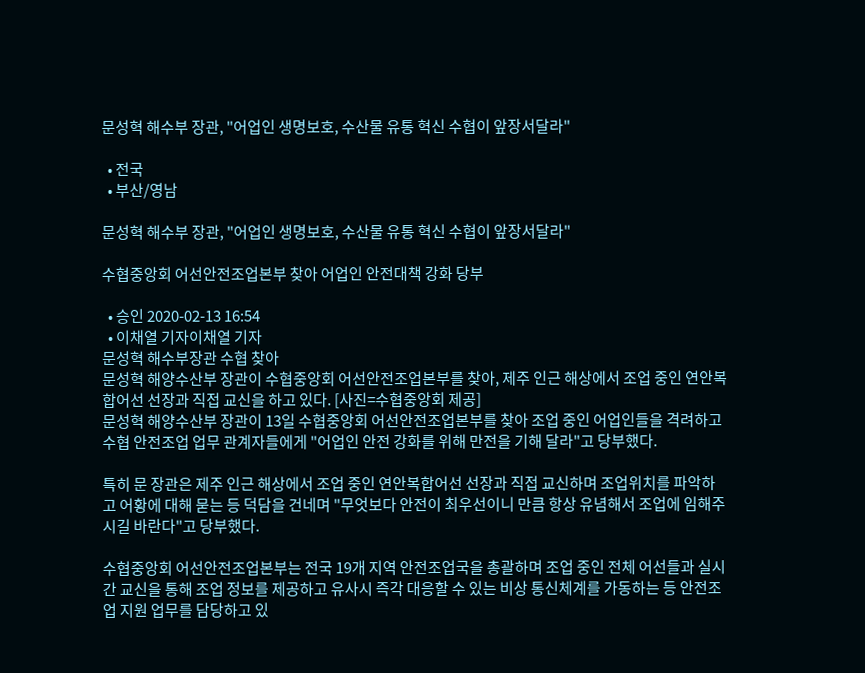문성혁 해수부 장관, "어업인 생명보호, 수산물 유통 혁신 수협이 앞장서달라"

  • 전국
  • 부산/영남

문성혁 해수부 장관, "어업인 생명보호, 수산물 유통 혁신 수협이 앞장서달라"

수협중앙회 어선안전조업본부 찾아 어업인 안전대책 강화 당부

  • 승인 2020-02-13 16:54
  • 이채열 기자이채열 기자
문성혁 해수부장관 수협 찾아
문성혁 해양수산부 장관이 수협중앙회 어선안전조업본부를 찾아, 제주 인근 해상에서 조업 중인 연안복합어선 선장과 직접 교신을 하고 있다. [사진=수협중앙회 제공]
문성혁 해양수산부 장관이 13일 수협중앙회 어선안전조업본부를 찾아 조업 중인 어업인들을 격려하고 수협 안전조업 업무 관계자들에게 "어업인 안전 강화를 위해 만전을 기해 달라"고 당부했다.

특히 문 장관은 제주 인근 해상에서 조업 중인 연안복합어선 선장과 직접 교신하며 조업위치를 파악하고 어황에 대해 묻는 등 덕담을 건네며 "무엇보다 안전이 최우선이니 만큼 항상 유념해서 조업에 임해주시길 바란다"고 당부했다.

수협중앙회 어선안전조업본부는 전국 19개 지역 안전조업국을 총괄하며 조업 중인 전체 어선들과 실시간 교신을 통해 조업 정보를 제공하고 유사시 즉각 대응할 수 있는 비상 통신체계를 가동하는 등 안전조업 지원 업무를 담당하고 있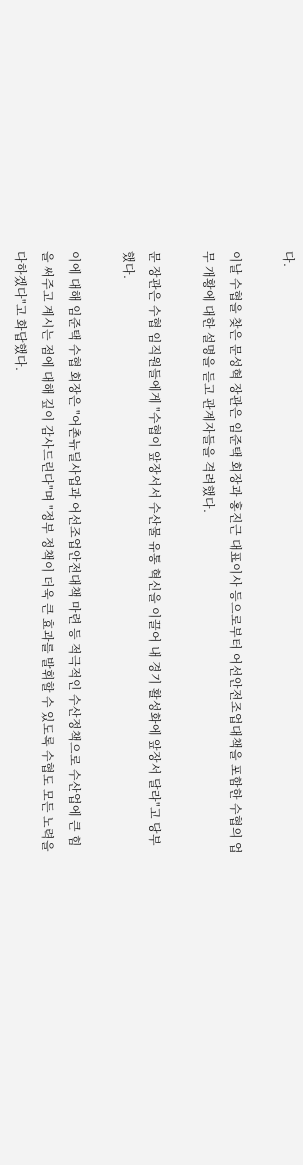다.

이날 수협을 찾은 문성혁 장관은 임준택 회장과 홍진근 대표이사 등으로부터 어선안전조업대책을 포함한 수협의 업무 개황에 대한 설명을 듣고 관계자들을 격려했다.

문 장관은 수협 임직원들에게 "수협이 앞장서서 수산물 유통 혁신을 이끌어 내 경기 활성화에 앞장서 달라"고 당부했다.

이에 대해 임준택 수협 회장은 "어촌뉴딜사업과 어선조업안전대책 마련 등 적극적인 수산정책으로 수산업에 큰 힘을 써주고 계시는 점에 대해 깊이 감사드린다"며 "정부 정책이 더욱 큰 효과를 발휘할 수 있도록 수협도 모든 노력을 다하겠다"고 화답했다.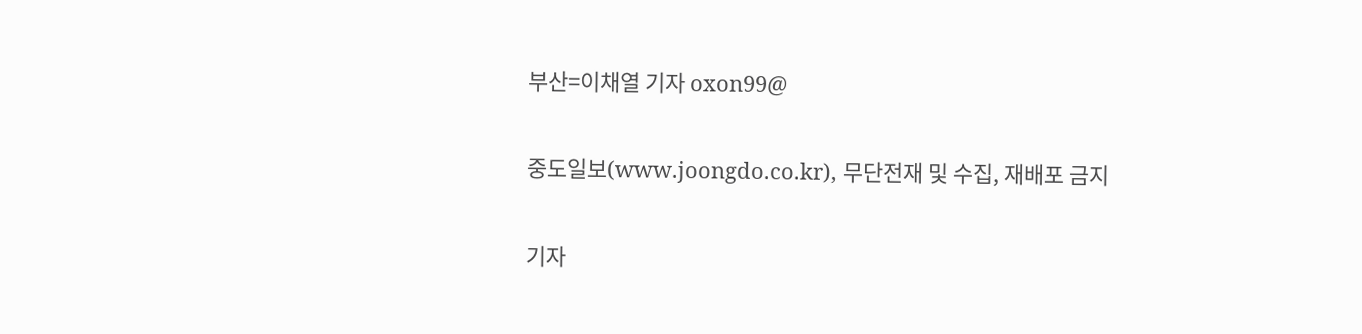부산=이채열 기자 oxon99@

중도일보(www.joongdo.co.kr), 무단전재 및 수집, 재배포 금지

기자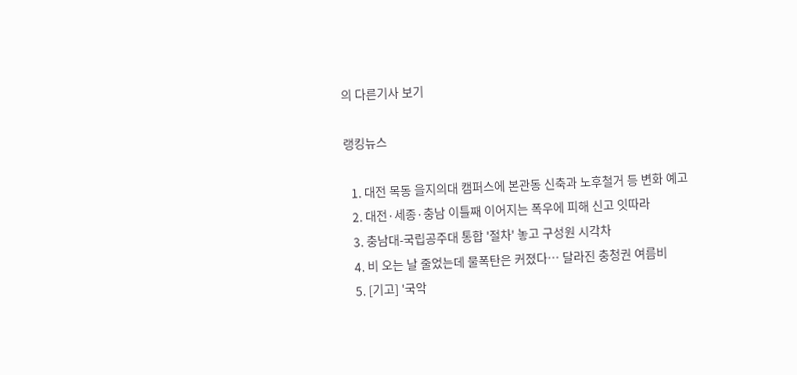의 다른기사 보기

랭킹뉴스

  1. 대전 목동 을지의대 캠퍼스에 본관동 신축과 노후철거 등 변화 예고
  2. 대전·세종·충남 이틀째 이어지는 폭우에 피해 신고 잇따라
  3. 충남대-국립공주대 통합 '절차' 놓고 구성원 시각차
  4. 비 오는 날 줄었는데 물폭탄은 커졌다… 달라진 충청권 여름비
  5. [기고] '국악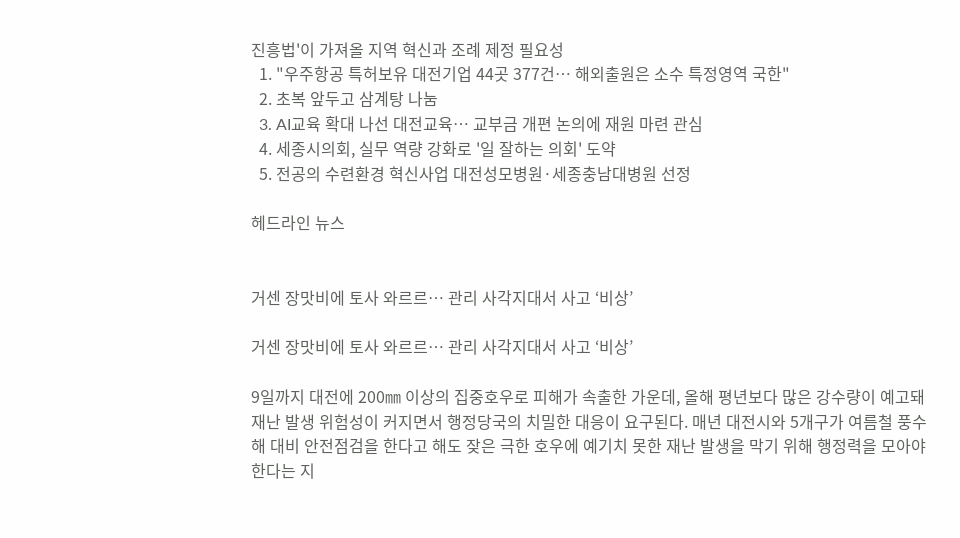진흥법'이 가져올 지역 혁신과 조례 제정 필요성
  1. "우주항공 특허보유 대전기업 44곳 377건… 해외출원은 소수 특정영역 국한"
  2. 초복 앞두고 삼계탕 나눔
  3. AI교육 확대 나선 대전교육… 교부금 개편 논의에 재원 마련 관심
  4. 세종시의회, 실무 역량 강화로 '일 잘하는 의회' 도약
  5. 전공의 수련환경 혁신사업 대전성모병원·세종충남대병원 선정

헤드라인 뉴스


거센 장맛비에 토사 와르르… 관리 사각지대서 사고 ‘비상’

거센 장맛비에 토사 와르르… 관리 사각지대서 사고 ‘비상’

9일까지 대전에 200㎜ 이상의 집중호우로 피해가 속출한 가운데, 올해 평년보다 많은 강수량이 예고돼 재난 발생 위험성이 커지면서 행정당국의 치밀한 대응이 요구된다. 매년 대전시와 5개구가 여름철 풍수해 대비 안전점검을 한다고 해도 잦은 극한 호우에 예기치 못한 재난 발생을 막기 위해 행정력을 모아야 한다는 지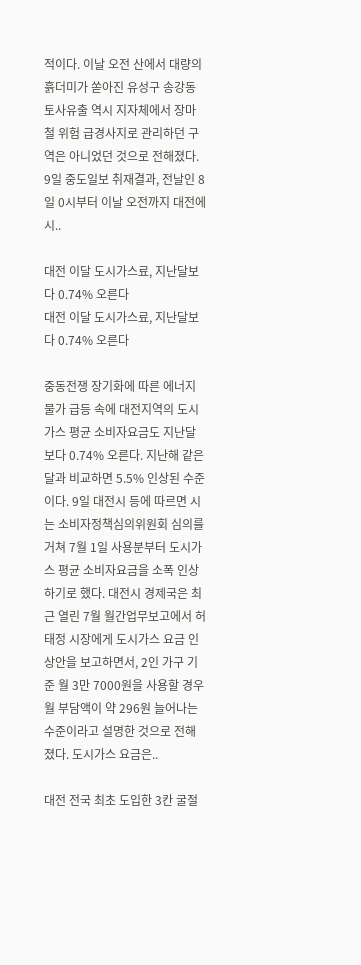적이다. 이날 오전 산에서 대량의 흙더미가 쏟아진 유성구 송강동 토사유출 역시 지자체에서 장마철 위험 급경사지로 관리하던 구역은 아니었던 것으로 전해졌다. 9일 중도일보 취재결과, 전날인 8일 0시부터 이날 오전까지 대전에 시..

대전 이달 도시가스료, 지난달보다 0.74% 오른다
대전 이달 도시가스료, 지난달보다 0.74% 오른다

중동전쟁 장기화에 따른 에너지 물가 급등 속에 대전지역의 도시가스 평균 소비자요금도 지난달보다 0.74% 오른다. 지난해 같은 달과 비교하면 5.5% 인상된 수준이다. 9일 대전시 등에 따르면 시는 소비자정책심의위원회 심의를 거쳐 7월 1일 사용분부터 도시가스 평균 소비자요금을 소폭 인상하기로 했다. 대전시 경제국은 최근 열린 7월 월간업무보고에서 허태정 시장에게 도시가스 요금 인상안을 보고하면서, 2인 가구 기준 월 3만 7000원을 사용할 경우 월 부담액이 약 296원 늘어나는 수준이라고 설명한 것으로 전해졌다. 도시가스 요금은..

대전 전국 최초 도입한 3칸 굴절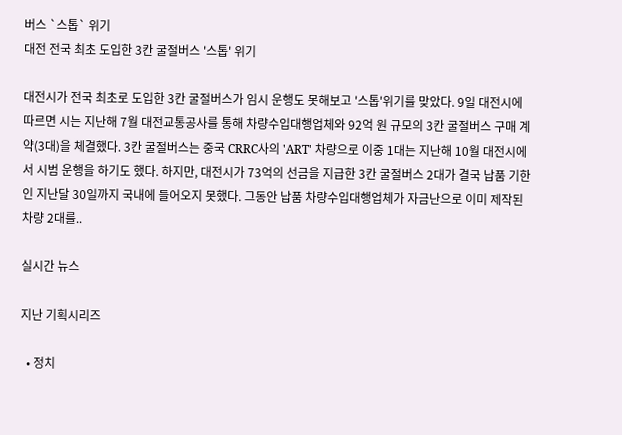버스 `스톱` 위기
대전 전국 최초 도입한 3칸 굴절버스 '스톱' 위기

대전시가 전국 최초로 도입한 3칸 굴절버스가 임시 운행도 못해보고 '스톱'위기를 맞았다. 9일 대전시에 따르면 시는 지난해 7월 대전교통공사를 통해 차량수입대행업체와 92억 원 규모의 3칸 굴절버스 구매 계약(3대)을 체결했다. 3칸 굴절버스는 중국 CRRC사의 'ART' 차량으로 이중 1대는 지난해 10월 대전시에서 시범 운행을 하기도 했다. 하지만, 대전시가 73억의 선금을 지급한 3칸 굴절버스 2대가 결국 납품 기한인 지난달 30일까지 국내에 들어오지 못했다. 그동안 납품 차량수입대행업체가 자금난으로 이미 제작된 차량 2대를..

실시간 뉴스

지난 기획시리즈

  • 정치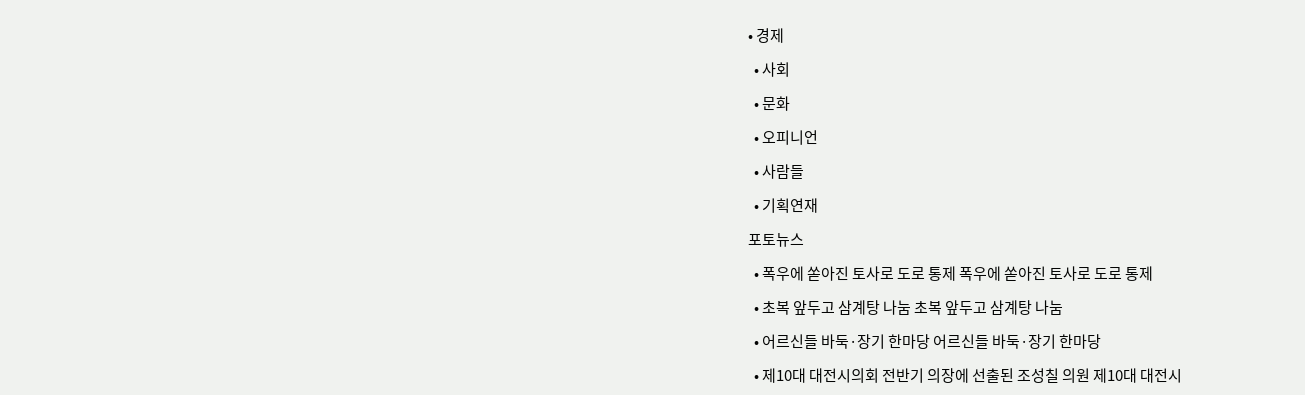• 경제

  • 사회

  • 문화

  • 오피니언

  • 사람들

  • 기획연재

포토뉴스

  • 폭우에 쏟아진 토사로 도로 통제 폭우에 쏟아진 토사로 도로 통제

  • 초복 앞두고 삼계탕 나눔 초복 앞두고 삼계탕 나눔

  • 어르신들 바둑·장기 한마당 어르신들 바둑·장기 한마당

  • 제10대 대전시의회 전반기 의장에 선출된 조성칠 의원 제10대 대전시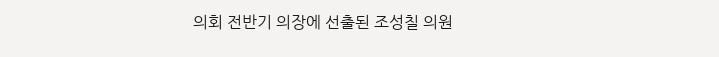의회 전반기 의장에 선출된 조성칠 의원